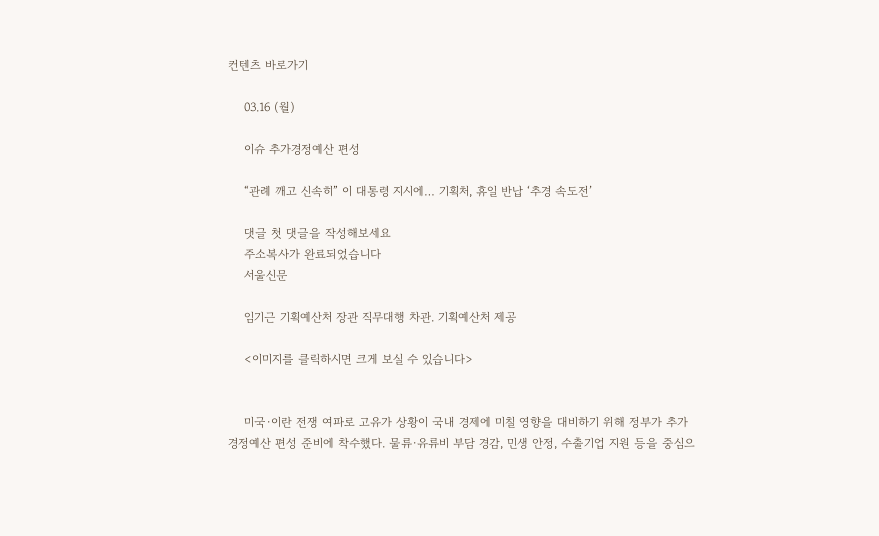컨텐츠 바로가기

    03.16 (월)

    이슈 추가경정예산 편성

    “관례 깨고 신속히” 이 대통령 지시에… 기획처, 휴일 반납 ‘추경 속도전’

    댓글 첫 댓글을 작성해보세요
    주소복사가 완료되었습니다
    서울신문

    임기근 기획예산처 장관 직무대행 차관. 기획예산처 제공

    <이미지를 클릭하시면 크게 보실 수 있습니다>


    미국·이란 전쟁 여파로 고유가 상황이 국내 경제에 미칠 영향을 대비하기 위해 정부가 추가경정예산 편성 준비에 착수했다. 물류·유류비 부담 경감, 민생 안정, 수출기업 지원 등을 중심으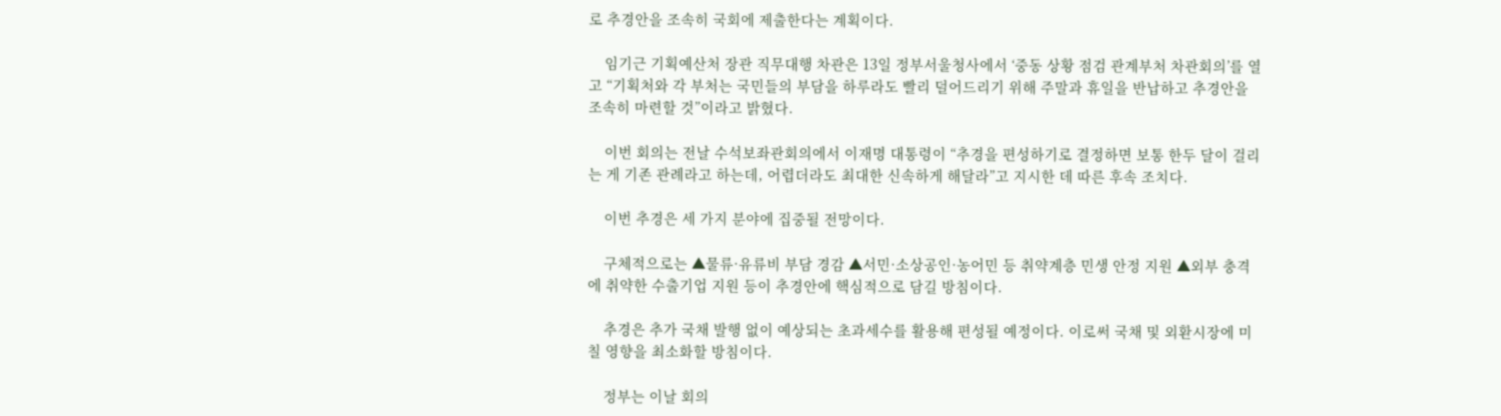로 추경안을 조속히 국회에 제출한다는 계획이다.

    임기근 기획예산처 장관 직무대행 차관은 13일 정부서울청사에서 ‘중동 상황 점검 관계부처 차관회의’를 열고 “기획처와 각 부처는 국민들의 부담을 하루라도 빨리 덜어드리기 위해 주말과 휴일을 반납하고 추경안을 조속히 마련할 것”이라고 밝혔다.

    이번 회의는 전날 수석보좌관회의에서 이재명 대통령이 “추경을 편성하기로 결정하면 보통 한두 달이 걸리는 게 기존 관례라고 하는데, 어렵더라도 최대한 신속하게 해달라”고 지시한 데 따른 후속 조치다.

    이번 추경은 세 가지 분야에 집중될 전망이다.

    구체적으로는 ▲물류·유류비 부담 경감 ▲서민·소상공인·농어민 등 취약계층 민생 안정 지원 ▲외부 충격에 취약한 수출기업 지원 등이 추경안에 핵심적으로 담길 방침이다.

    추경은 추가 국채 발행 없이 예상되는 초과세수를 활용해 편성될 예정이다. 이로써 국채 및 외환시장에 미칠 영향을 최소화할 방침이다.

    정부는 이날 회의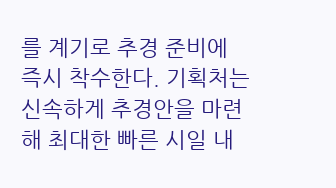를 계기로 추경 준비에 즉시 착수한다. 기획처는 신속하게 추경안을 마련해 최대한 빠른 시일 내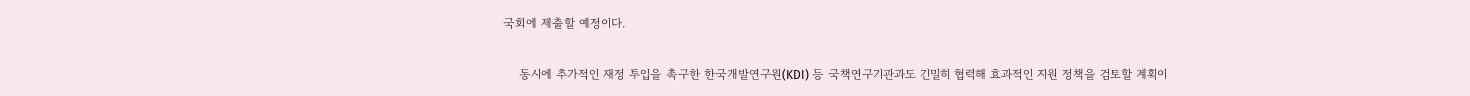국회에 제출할 예정이다.

    동시에 추가적인 재정 투입을 촉구한 한국개발연구원(KDI) 등 국책연구기관과도 긴밀히 협력해 효과적인 지원 정책을 검토할 계획이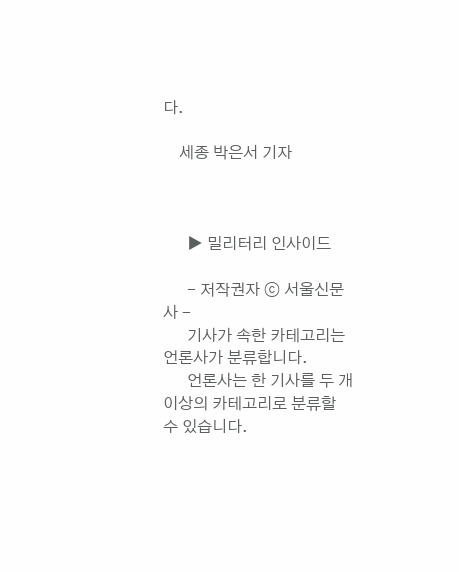다.

    세종 박은서 기자



      ▶ 밀리터리 인사이드

      - 저작권자 ⓒ 서울신문사 -
      기사가 속한 카테고리는 언론사가 분류합니다.
      언론사는 한 기사를 두 개 이상의 카테고리로 분류할 수 있습니다.